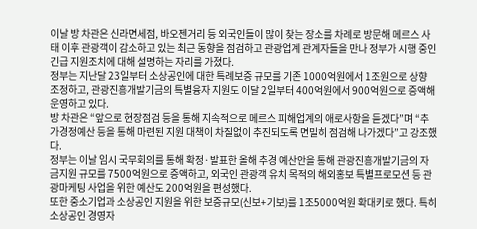이날 방 차관은 신라면세점, 바오젠거리 등 외국인들이 많이 찾는 장소를 차례로 방문해 메르스 사태 이후 관광객이 감소하고 있는 최근 동향을 점검하고 관광업계 관계자들을 만나 정부가 시행 중인 긴급 지원조치에 대해 설명하는 자리를 가졌다.
정부는 지난달 23일부터 소상공인에 대한 특례보증 규모를 기존 1000억원에서 1조원으로 상향 조정하고, 관광진흥개발기금의 특별융자 지원도 이달 2일부터 400억원에서 900억원으로 증액해 운영하고 있다.
방 차관은 “앞으로 현장점검 등을 통해 지속적으로 메르스 피해업계의 애로사항을 듣겠다”며 “추가경정예산 등을 통해 마련된 지원 대책이 차질없이 추진되도록 면밀히 점검해 나가겠다”고 강조했다.
정부는 이날 임시 국무회의를 통해 확정·발표한 올해 추경 예산안을 통해 관광진흥개발기금의 자금지원 규모를 7500억원으로 증액하고, 외국인 관광객 유치 목적의 해외홍보 특별프로모션 등 관광마케팅 사업을 위한 예산도 200억원을 편성했다.
또한 중소기업과 소상공인 지원을 위한 보증규모(신보+기보)를 1조5000억원 확대키로 했다. 특히 소상공인 경영자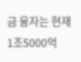금 융자는 현재 1조5000억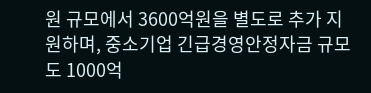원 규모에서 3600억원을 별도로 추가 지원하며, 중소기업 긴급경영안정자금 규모도 1000억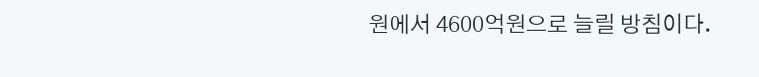원에서 4600억원으로 늘릴 방침이다.